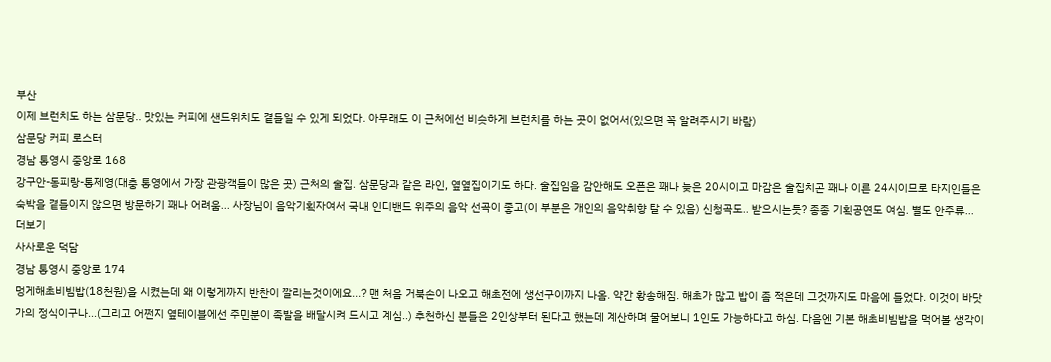부산
이제 브런치도 하는 삼문당.. 맛있는 커피에 샌드위치도 곁들일 수 있게 되었다. 아무래도 이 근처에선 비슷하게 브런치를 하는 곳이 없어서(있으면 꼭 알려주시기 바람)
삼문당 커피 로스터
경남 통영시 중앙로 168
강구안-동피랑-통제영(대충 통영에서 가장 관광객들이 많은 곳) 근처의 술집. 삼문당과 같은 라인, 옆옆집이기도 하다. 술집임을 감안해도 오픈은 꽤나 늦은 20시이고 마감은 술집치곤 꽤나 이른 24시이므로 타지인들은 숙박을 곁들이지 않으면 방문하기 꽤나 어려움... 사장님이 음악기획자여서 국내 인디밴드 위주의 음악 선곡이 좋고(이 부분은 개인의 음악취향 탈 수 있음) 신청곡도.. 받으시는듯? 종종 기획공연도 여심. 별도 안주류... 더보기
사사로운 덕담
경남 통영시 중앙로 174
멍게해초비빔밥(18천원)을 시켰는데 왜 이렇게까지 반찬이 깔리는것이에요...? 맨 처음 거북손이 나오고 해초전에 생선구이까지 나옴. 약간 황송해짐. 해초가 많고 밥이 좀 적은데 그것까지도 마음에 들었다. 이것이 바닷가의 정식이구나...(그리고 어쩐지 옆테이블에선 주민분이 족발을 배달시켜 드시고 계심..) 추천하신 분들은 2인상부터 된다고 했는데 계산하며 물어보니 1인도 가능하다고 하심. 다음엔 기본 해초비빔밥을 먹어볼 생각이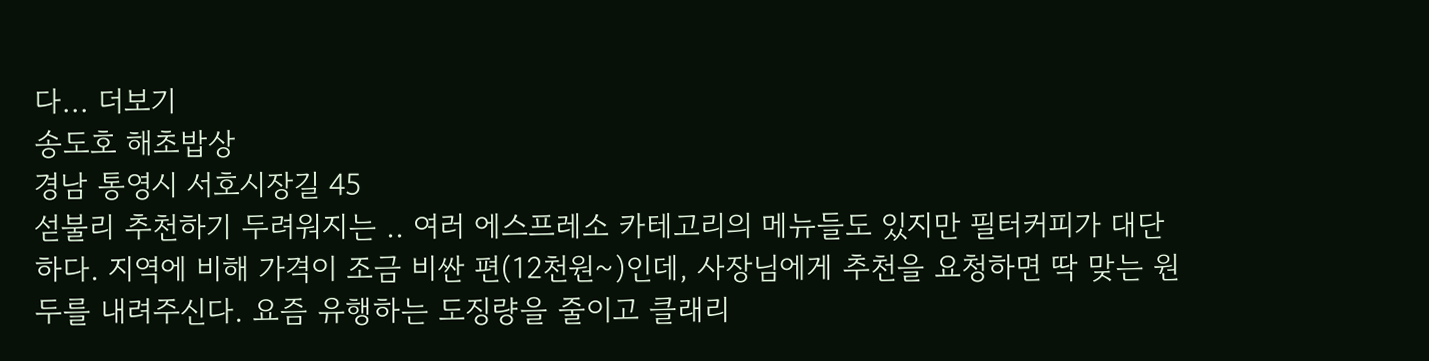다... 더보기
송도호 해초밥상
경남 통영시 서호시장길 45
섣불리 추천하기 두려워지는 .. 여러 에스프레소 카테고리의 메뉴들도 있지만 필터커피가 대단하다. 지역에 비해 가격이 조금 비싼 편(12천원~)인데, 사장님에게 추천을 요청하면 딱 맞는 원두를 내려주신다. 요즘 유행하는 도징량을 줄이고 클래리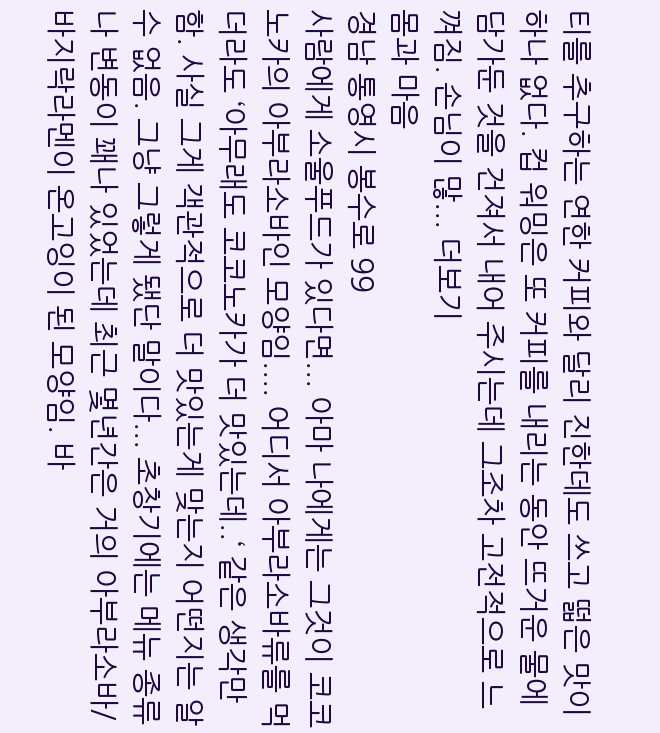티를 추구하는 연한 커피와 달리 진한데도 쓰고 떫은 맛이 하나 없다. 컵 워밍은 또 커피를 내리는 동안 뜨거운 물에 담가둔 것을 건져서 내어 주시는데 그조차 고전적으로 느껴짐. 손님이 많... 더보기
몸과 마음
경남 통영시 봉수로 99
사람에게 소울푸드가 있다면... 아마 나에게는 그것이 코코노카의 아부라소바인 모양임.... 어디서 아부라소바류를 먹더라도 ‘아무래도 코코노카가 더 맛있는데..‘ 같은 생각만 함. 사실 그게 객관적으로 더 맛있는게 맞는지 어떤지는 알 수 없음. 그냥 그렇게 됐단 말이다... 초창기에는 메뉴 종류나 변동이 꽤나 있었는데 최근 몇년간은 거의 아부라소바/바지락라멘이 온고잉이 된 모양임. 바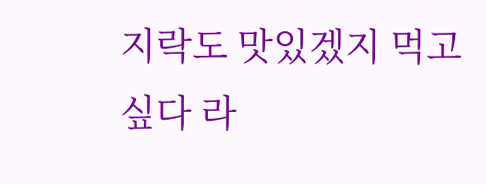지락도 맛있겠지 먹고싶다 라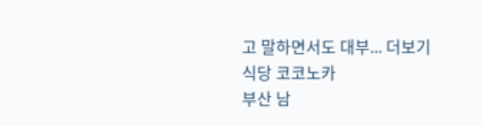고 말하면서도 대부... 더보기
식당 코코노카
부산 남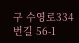구 수영로334번길 56-1